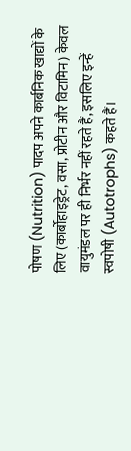पोषण (Nutrition) पादप अपने कार्बनिक खाद्यों के लिए (कार्बोहाइड्रेट, वसा, प्रोटीन और विटामिन) केवल वायुमंडल पर ही निर्भर नहीं रहते हैं, इसलिए इन्हें स्वपोषी (Autotrophs) कहते हैं।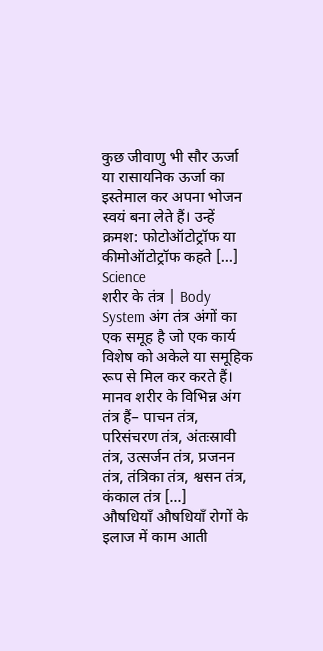कुछ जीवाणु भी सौर ऊर्जा या रासायनिक ऊर्जा का इस्तेमाल कर अपना भोजन स्वयं बना लेते हैं। उन्हें क्रमश: फोटोऑटोट्रॉफ या कीमोऑटोट्रॉफ कहते […]
Science
शरीर के तंत्र | Body System अंग तंत्र अंगों का एक समूह है जो एक कार्य विशेष को अकेले या समूहिक रूप से मिल कर करते हैं। मानव शरीर के विभिन्न अंग तंत्र हैं– पाचन तंत्र, परिसंचरण तंत्र, अंतःस्रावी तंत्र, उत्सर्जन तंत्र, प्रजनन तंत्र, तंत्रिका तंत्र, श्वसन तंत्र, कंकाल तंत्र […]
औषधियाँ औषधियाँ रोगों के इलाज में काम आती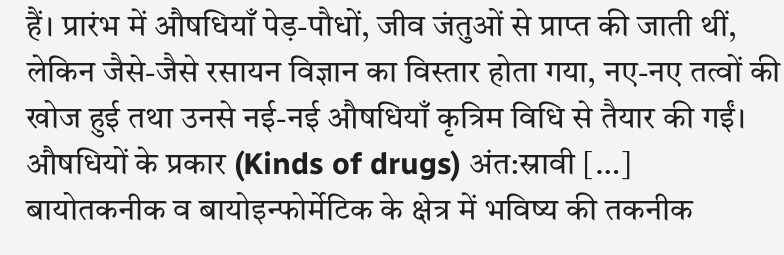हैं। प्रारंभ में औषधियाँ पेड़-पौधों, जीव जंतुओं से प्राप्त की जाती थीं, लेकिन जैसे-जैसे रसायन विज्ञान का विस्तार होता गया, नए-नए तत्वों की खोज हुई तथा उनसे नई-नई औषधियाँ कृत्रिम विधि से तैयार की गईं। औषधियों के प्रकार (Kinds of drugs) अंत:स्रावी […]
बायोतकनीक व बायोइन्फोर्मेटिक के क्षेत्र में भविष्य की तकनीक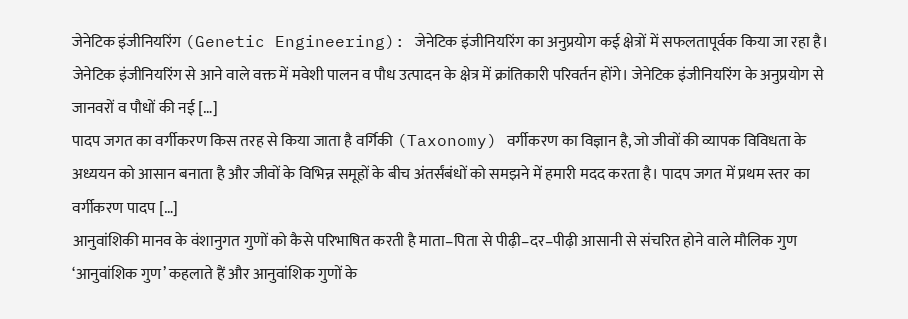जेनेटिक इंजीनियरिंग (Genetic Engineering): जेनेटिक इंजीनियरिंग का अनुप्रयोग कई क्षेत्रों में सफलतापूर्वक किया जा रहा है। जेनेटिक इंजीनियरिंग से आने वाले वक्त में मवेशी पालन व पौध उत्पादन के क्षेत्र में क्रांतिकारी परिवर्तन होंगे। जेनेटिक इंजीनियरिंग के अनुप्रयोग से जानवरों व पौधों की नई […]
पादप जगत का वर्गीकरण किस तरह से किया जाता है वर्गिकी (Taxonomy) वर्गीकरण का विज्ञान है, जो जीवों की व्यापक विविधता के अध्ययन को आसान बनाता है और जीवों के विभिन्न समूहों के बीच अंतर्संबंधों को समझने में हमारी मदद करता है। पादप जगत में प्रथम स्तर का वर्गीकरण पादप […]
आनुवांशिकी मानव के वंशानुगत गुणों को कैसे परिभाषित करती है माता–पिता से पीढ़ी–दर–पीढ़ी आसानी से संचरित होने वाले मौलिक गुण ‘आनुवांशिक गुण’ कहलाते हैं और आनुवांशिक गुणों के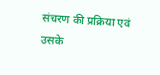संचरण की प्रक्रिया एवं उसके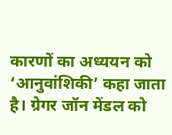कारणों का अध्ययन को ‘आनुवांशिकी’ कहा जाता है। ग्रेगर जॉन मेंडल को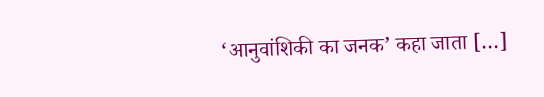‘आनुवांशिकी का जनक’ कहा जाता […]